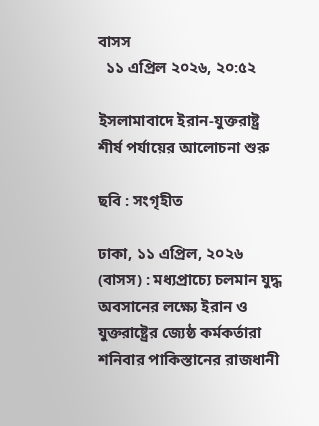বাসস
  ১১ এপ্রিল ২০২৬, ২০:৫২

ইসলামাবাদে ইরান-যুক্তরাষ্ট্র শীর্ষ পর্যায়ের আলোচনা শুরু

ছবি : সংগৃহীত

ঢাকা, ১১ এপ্রিল, ২০২৬ (বাসস) : মধ্যপ্রাচ্যে চলমান যুদ্ধ অবসানের লক্ষ্যে ইরান ও যুক্তরাষ্ট্রের জ্যেষ্ঠ কর্মকর্তারা শনিবার পাকিস্তানের রাজধানী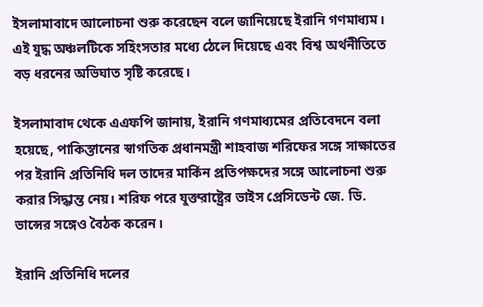ইসলামাবাদে আলোচনা শুরু করেছেন বলে জানিয়েছে ইরানি গণমাধ্যম। এই যুদ্ধ অঞ্চলটিকে সহিংসতার মধ্যে ঠেলে দিয়েছে এবং বিশ্ব অর্থনীতিতে বড় ধরনের অভিঘাত সৃষ্টি করেছে।

ইসলামাবাদ থেকে এএফপি জানায়, ইরানি গণমাধ্যমের প্রতিবেদনে বলা হয়েছে, পাকিস্তানের স্বাগতিক প্রধানমন্ত্রী শাহবাজ শরিফের সঙ্গে সাক্ষাতের পর ইরানি প্রতিনিধি দল তাদের মার্কিন প্রতিপক্ষদের সঙ্গে আলোচনা শুরু করার সিদ্ধান্ত নেয়। শরিফ পরে যুক্তরাষ্ট্রের ভাইস প্রেসিডেন্ট জে. ডি. ভান্সের সঙ্গেও বৈঠক করেন।

ইরানি প্রতিনিধি দলের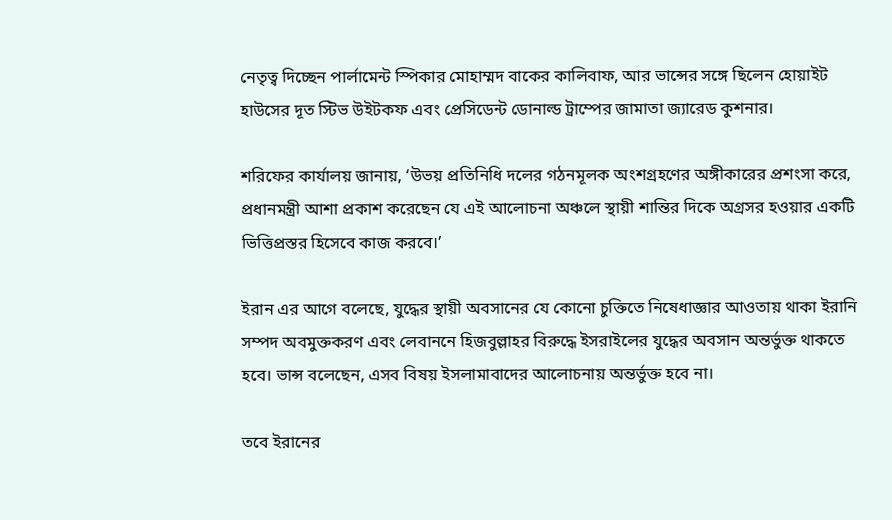নেতৃত্ব দিচ্ছেন পার্লামেন্ট স্পিকার মোহাম্মদ বাকের কালিবাফ, আর ভান্সের সঙ্গে ছিলেন হোয়াইট হাউসের দূত স্টিভ উইটকফ এবং প্রেসিডেন্ট ডোনাল্ড ট্রাম্পের জামাতা জ্যারেড কুশনার।

শরিফের কার্যালয় জানায়, ‘উভয় প্রতিনিধি দলের গঠনমূলক অংশগ্রহণের অঙ্গীকারের প্রশংসা করে, প্রধানমন্ত্রী আশা প্রকাশ করেছেন যে এই আলোচনা অঞ্চলে স্থায়ী শান্তির দিকে অগ্রসর হওয়ার একটি ভিত্তিপ্রস্তর হিসেবে কাজ করবে।’

ইরান এর আগে বলেছে, যুদ্ধের স্থায়ী অবসানের যে কোনো চুক্তিতে নিষেধাজ্ঞার আওতায় থাকা ইরানি সম্পদ অবমুক্তকরণ এবং লেবাননে হিজবুল্লাহর বিরুদ্ধে ইসরাইলের যুদ্ধের অবসান অন্তর্ভুক্ত থাকতে হবে। ভান্স বলেছেন, এসব বিষয় ইসলামাবাদের আলোচনায় অন্তর্ভুক্ত হবে না।

তবে ইরানের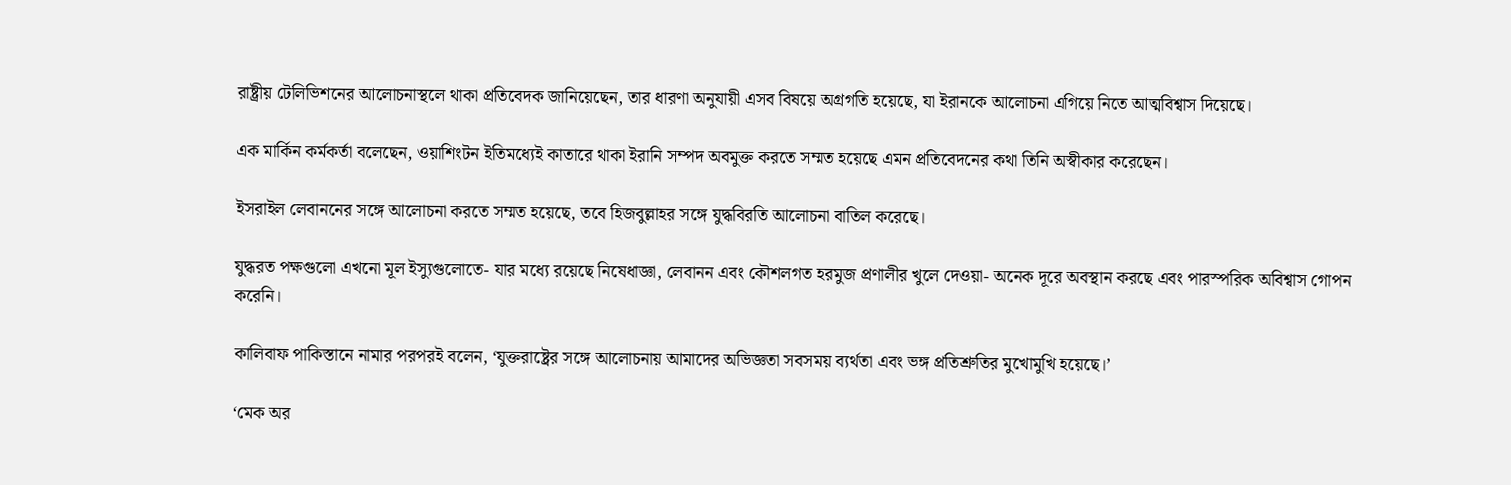রাষ্ট্রীয় টেলিভিশনের আলোচনাস্থলে থাকা প্রতিবেদক জানিয়েছেন, তার ধারণা অনুযায়ী এসব বিষয়ে অগ্রগতি হয়েছে, যা ইরানকে আলোচনা এগিয়ে নিতে আত্মবিশ্বাস দিয়েছে।

এক মার্কিন কর্মকর্তা বলেছেন, ওয়াশিংটন ইতিমধ্যেই কাতারে থাকা ইরানি সম্পদ অবমুক্ত করতে সম্মত হয়েছে এমন প্রতিবেদনের কথা তিনি অস্বীকার করেছেন।

ইসরাইল লেবাননের সঙ্গে আলোচনা করতে সম্মত হয়েছে, তবে হিজবুল্লাহর সঙ্গে যুদ্ধবিরতি আলোচনা বাতিল করেছে।

যুদ্ধরত পক্ষগুলো এখনো মূল ইস্যুগুলোতে- যার মধ্যে রয়েছে নিষেধাজ্ঞা, লেবানন এবং কৌশলগত হরমুজ প্রণালীর খুলে দেওয়া- অনেক দূরে অবস্থান করছে এবং পারস্পরিক অবিশ্বাস গোপন করেনি।

কালিবাফ পাকিস্তানে নামার পরপরই বলেন, ‘যুক্তরাষ্ট্রের সঙ্গে আলোচনায় আমাদের অভিজ্ঞতা সবসময় ব্যর্থতা এবং ভঙ্গ প্রতিশ্রুতির মুখোমুখি হয়েছে।’

‘মেক অর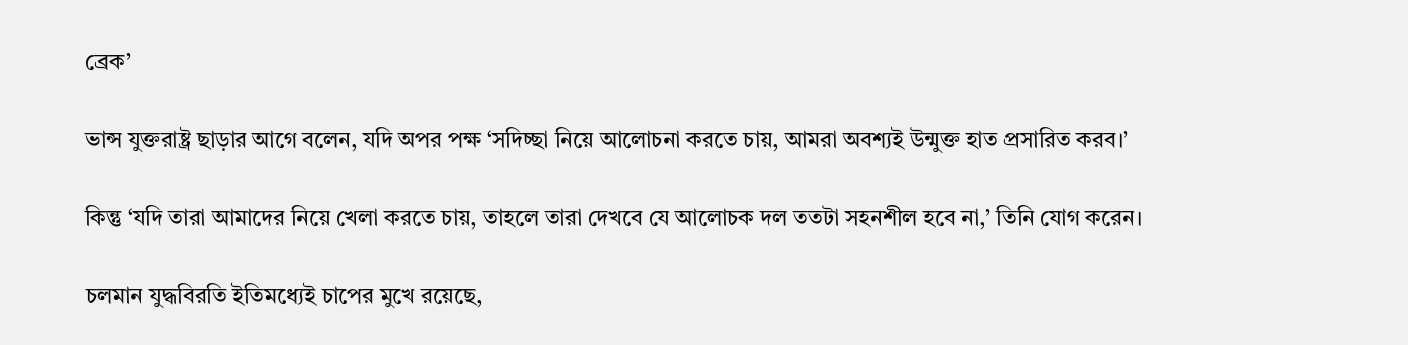ব্রেক’

ভান্স যুক্তরাষ্ট্র ছাড়ার আগে বলেন, যদি অপর পক্ষ ‘সদিচ্ছা নিয়ে আলোচনা করতে চায়, আমরা অবশ্যই উন্মুক্ত হাত প্রসারিত করব।’

কিন্তু ‘যদি তারা আমাদের নিয়ে খেলা করতে চায়, তাহলে তারা দেখবে যে আলোচক দল ততটা সহনশীল হবে না,’ তিনি যোগ করেন।

চলমান যুদ্ধবিরতি ইতিমধ্যেই চাপের মুখে রয়েছে,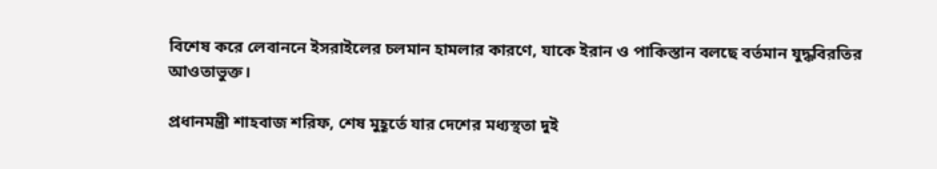বিশেষ করে লেবাননে ইসরাইলের চলমান হামলার কারণে, যাকে ইরান ও পাকিস্তান বলছে বর্তমান যুদ্ধবিরতির আওতাভুক্ত।

প্রধানমন্ত্রী শাহবাজ শরিফ, শেষ মুহূর্তে যার দেশের মধ্যস্থতা দুই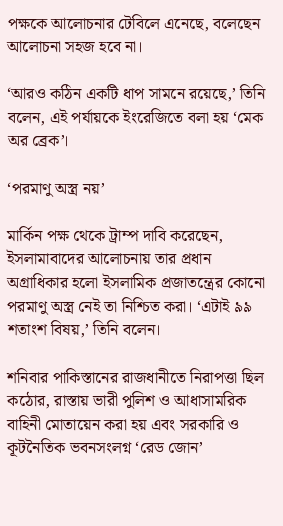পক্ষকে আলোচনার টেবিলে এনেছে, বলেছেন আলোচনা সহজ হবে না।

‘আরও কঠিন একটি ধাপ সামনে রয়েছে,’ তিনি বলেন, এই পর্যায়কে ইংরেজিতে বলা হয় ‘মেক অর ব্রেক’।

‘পরমাণু অস্ত্র নয়’

মার্কিন পক্ষ থেকে ট্রাম্প দাবি করেছেন, ইসলামাবাদের আলোচনায় তার প্রধান অগ্রাধিকার হলো ইসলামিক প্রজাতন্ত্রের কোনো পরমাণু অস্ত্র নেই তা নিশ্চিত করা। ‘এটাই ৯৯ শতাংশ বিষয়,’ তিনি বলেন।

শনিবার পাকিস্তানের রাজধানীতে নিরাপত্তা ছিল কঠোর, রাস্তায় ভারী পুলিশ ও আধাসামরিক বাহিনী মোতায়েন করা হয় এবং সরকারি ও কূটনৈতিক ভবনসংলগ্ন ‘রেড জোন’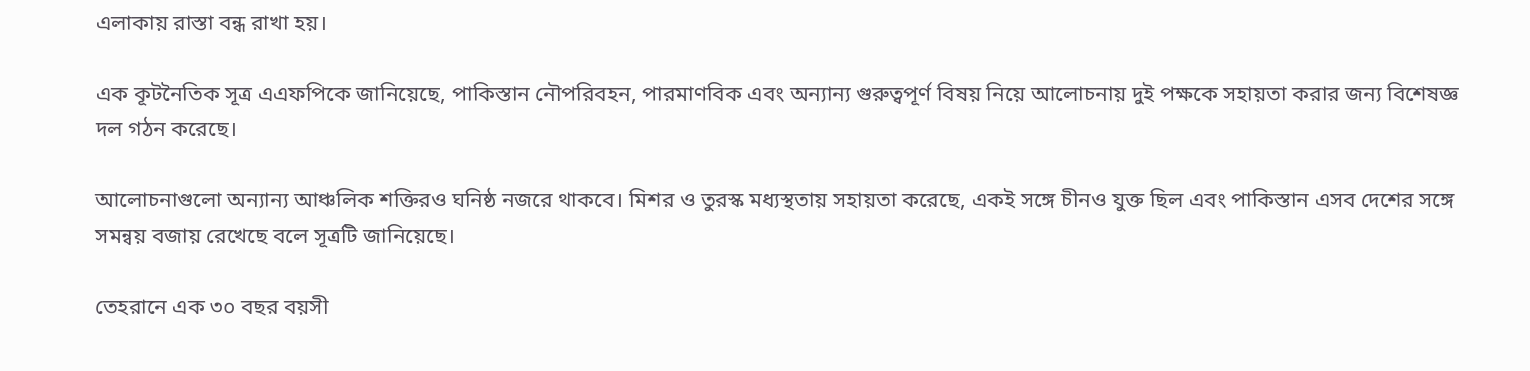এলাকায় রাস্তা বন্ধ রাখা হয়।

এক কূটনৈতিক সূত্র এএফপিকে জানিয়েছে, পাকিস্তান নৌপরিবহন, পারমাণবিক এবং অন্যান্য গুরুত্বপূর্ণ বিষয় নিয়ে আলোচনায় দুই পক্ষকে সহায়তা করার জন্য বিশেষজ্ঞ দল গঠন করেছে।

আলোচনাগুলো অন্যান্য আঞ্চলিক শক্তিরও ঘনিষ্ঠ নজরে থাকবে। মিশর ও তুরস্ক মধ্যস্থতায় সহায়তা করেছে, একই সঙ্গে চীনও যুক্ত ছিল এবং পাকিস্তান এসব দেশের সঙ্গে সমন্বয় বজায় রেখেছে বলে সূত্রটি জানিয়েছে।

তেহরানে এক ৩০ বছর বয়সী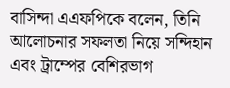বাসিন্দা এএফপিকে বলেন, তিনি আলোচনার সফলতা নিয়ে সন্দিহান এবং ট্রাম্পের বেশিরভাগ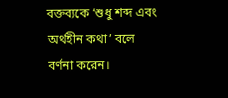বক্তব্যকে ‘শুধু শব্দ এবং অর্থহীন কথা’ বলে বর্ণনা করেন।